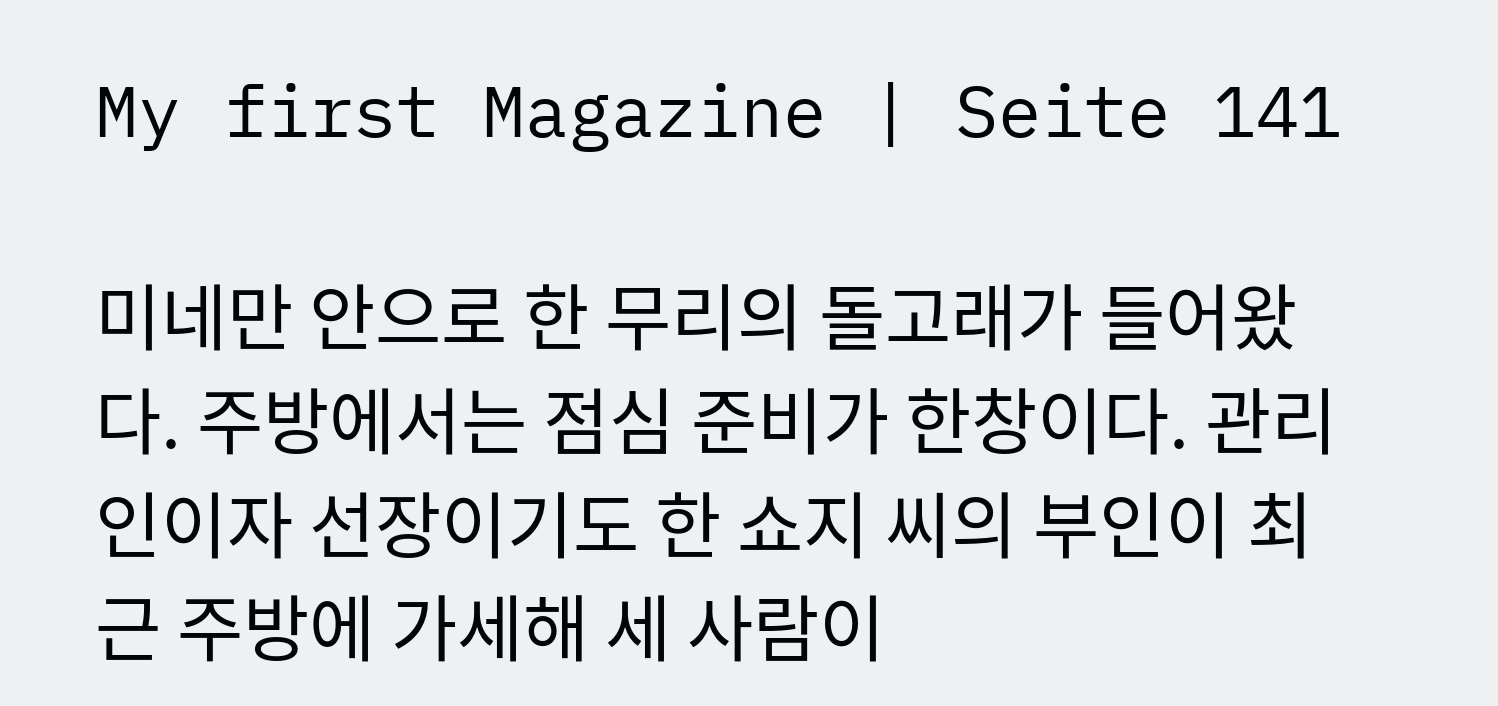My first Magazine | Seite 141

미네만 안으로 한 무리의 돌고래가 들어왔다. 주방에서는 점심 준비가 한창이다. 관리인이자 선장이기도 한 쇼지 씨의 부인이 최근 주방에 가세해 세 사람이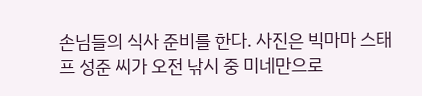손님들의 식사 준비를 한다. 사진은 빅마마 스태프 성준 씨가 오전 낚시 중 미네만으로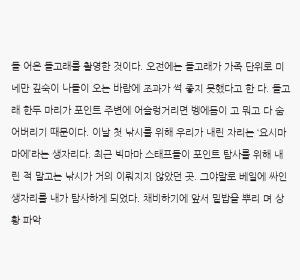들 어온 돌고래를 촬영한 것이다. 오전에는 돌고래가 가족 단위로 미네만 깊숙이 나들이 오는 바람에 조과가 썩 좋지 못했다고 한 다. 돌고래 한두 마리가 포인트 주변에 어슬렁거리면 벵에돔이 고 뭐고 다 숨어버리기 때문이다. 이날 첫 낚시를 위해 우리가 내린 자리는 ‘요시마 마에’라는 생자리다. 최근 빅마마 스태프들이 포인트 탐사를 위해 내린 적 말고는 낚시가 거의 이뤄지지 않았던 곳. 그야말로 베일에 싸인 생자리를 내가 탐사하게 되었다. 채비하기에 앞서 밑밥을 뿌리 며 상황 파악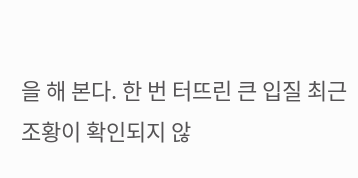을 해 본다. 한 번 터뜨린 큰 입질 최근 조황이 확인되지 않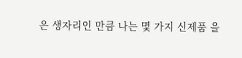은 생자리인 만큼 나는 몇 가지 신제품 을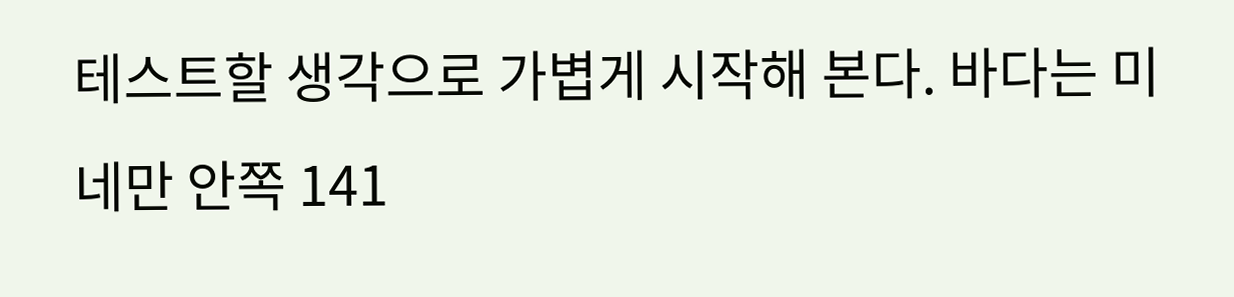테스트할 생각으로 가볍게 시작해 본다. 바다는 미네만 안쪽 141